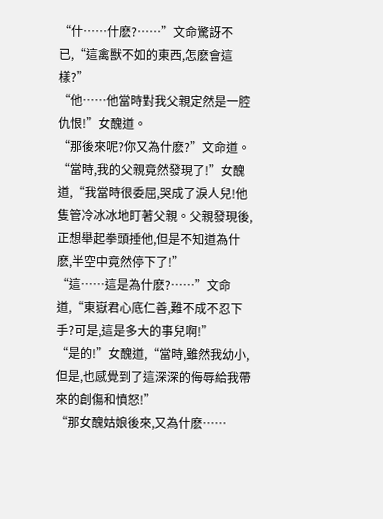“什……什麽?……”文命驚訝不已,“這禽獸不如的東西,怎麽會這樣?”
“他……他當時對我父親定然是一腔仇恨!”女醜道。
“那後來呢?你又為什麽?”文命道。
“當時,我的父親竟然發現了!”女醜道,“我當時很委屈,哭成了淚人兒!他隻管冷冰冰地盯著父親。父親發現後,正想舉起拳頭捶他,但是不知道為什麽,半空中竟然停下了!”
“這……這是為什麽?……”文命道,“東嶽君心底仁善,難不成不忍下手?可是,這是多大的事兒啊!”
“是的!”女醜道,“當時,雖然我幼小,但是,也感覺到了這深深的侮辱給我帶來的創傷和憤怒!”
“那女醜姑娘後來,又為什麽……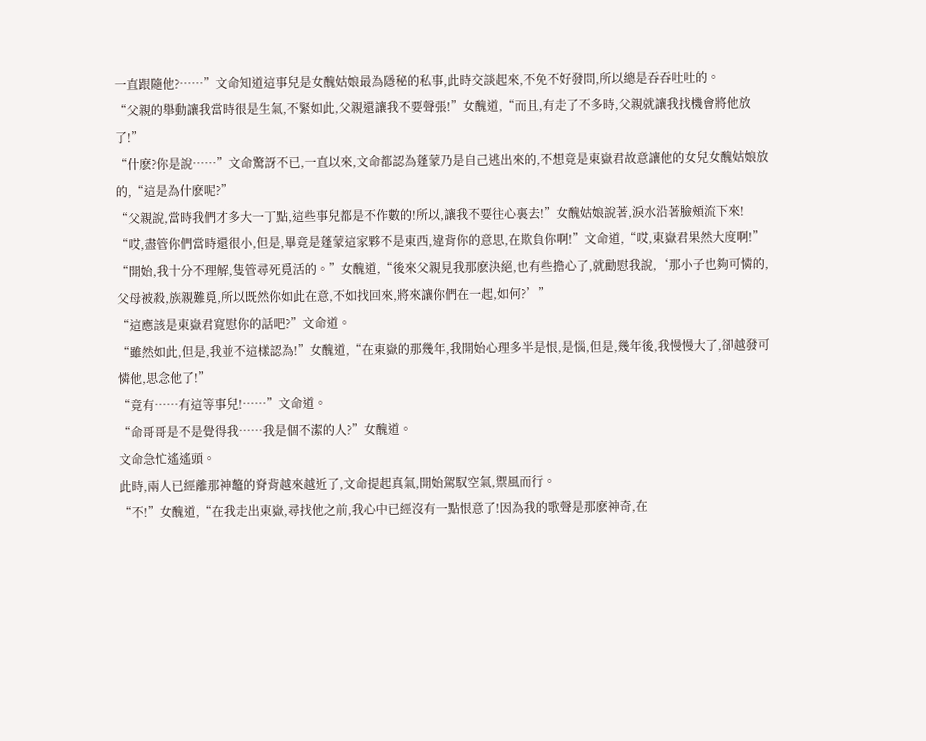一直跟隨他?……”文命知道這事兒是女醜姑娘最為隱秘的私事,此時交談起來,不免不好發問,所以總是吞吞吐吐的。
“父親的舉動讓我當時很是生氣,不緊如此,父親還讓我不要聲張!”女醜道,“而且,有走了不多時,父親就讓我找機會將他放了!”
“什麽?你是說……”文命驚訝不已,一直以來,文命都認為蓬蒙乃是自己逃出來的,不想竟是東嶽君故意讓他的女兒女醜姑娘放的,“這是為什麽呢?”
“父親說,當時我們才多大一丁點,這些事兒都是不作數的!所以,讓我不要往心裏去!”女醜姑娘說著,淚水沿著臉頰流下來!
“哎,盡管你們當時還很小,但是,畢竟是蓬蒙這家夥不是東西,違背你的意思,在欺負你啊!”文命道,“哎,東嶽君果然大度啊!”
“開始,我十分不理解,隻管尋死覓活的。”女醜道,“後來父親見我那麽決絕,也有些擔心了,就勸慰我說,‘那小子也夠可憐的,父母被殺,族親難覓,所以既然你如此在意,不如找回來,將來讓你們在一起,如何?’”
“這應該是東嶽君寬慰你的話吧?”文命道。
“雖然如此,但是,我並不這樣認為!”女醜道,“在東嶽的那幾年,我開始心理多半是恨,是惱,但是,幾年後,我慢慢大了,卻越發可憐他,思念他了!”
“竟有……有這等事兒!……”文命道。
“命哥哥是不是覺得我……我是個不潔的人?”女醜道。
文命急忙遙遙頭。
此時,兩人已經離那神鼇的脊背越來越近了,文命提起真氣,開始駕馭空氣,禦風而行。
“不!”女醜道,“在我走出東嶽,尋找他之前,我心中已經沒有一點恨意了!因為我的歌聲是那麽神奇,在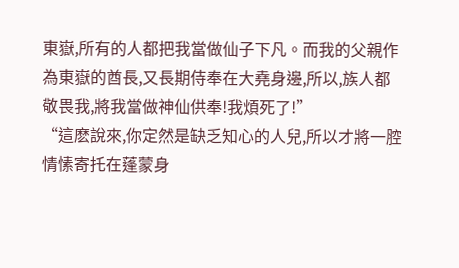東嶽,所有的人都把我當做仙子下凡。而我的父親作為東嶽的酋長,又長期侍奉在大堯身邊,所以,族人都敬畏我,將我當做神仙供奉!我煩死了!”
“這麽說來,你定然是缺乏知心的人兒,所以才將一腔情愫寄托在蓬蒙身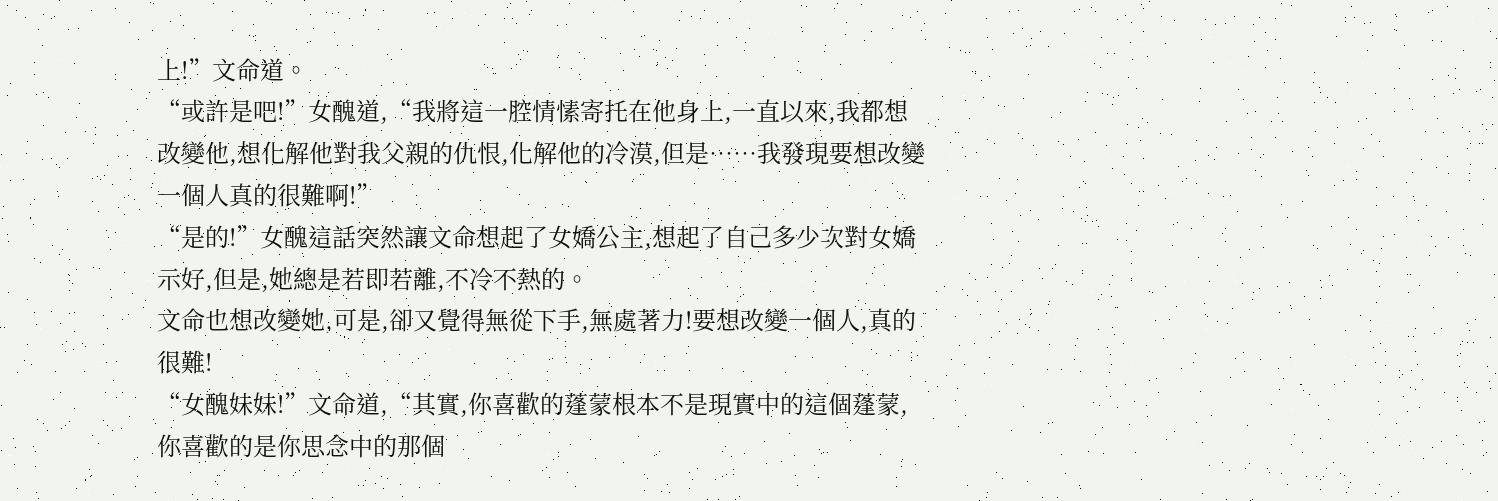上!”文命道。
“或許是吧!”女醜道,“我將這一腔情愫寄托在他身上,一直以來,我都想改變他,想化解他對我父親的仇恨,化解他的冷漠,但是……我發現要想改變一個人真的很難啊!”
“是的!”女醜這話突然讓文命想起了女嬌公主,想起了自己多少次對女嬌示好,但是,她總是若即若離,不冷不熱的。
文命也想改變她,可是,卻又覺得無從下手,無處著力!要想改變一個人,真的很難!
“女醜妹妹!”文命道,“其實,你喜歡的蓬蒙根本不是現實中的這個蓬蒙,你喜歡的是你思念中的那個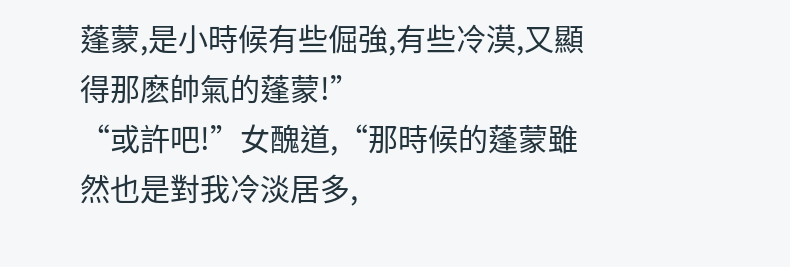蓬蒙,是小時候有些倔強,有些冷漠,又顯得那麽帥氣的蓬蒙!”
“或許吧!”女醜道,“那時候的蓬蒙雖然也是對我冷淡居多,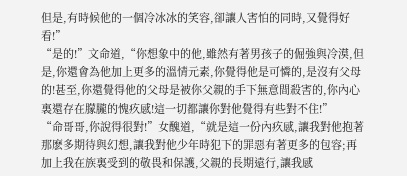但是,有時候他的一個冷冰冰的笑容,卻讓人害怕的同時,又覺得好看!”
“是的!”文命道,“你想象中的他,雖然有著男孩子的倔強與冷漠,但是,你還會為他加上更多的溫情元素,你覺得他是可憐的,是沒有父母的!甚至,你還覺得他的父母是被你父親的手下無意間殺害的,你內心裏還存在朦朧的愧疚感!這一切都讓你對他覺得有些對不住!”
“命哥哥,你說得很對!”女醜道,“就是這一份內疚感,讓我對他抱著那麽多期待與幻想,讓我對他少年時犯下的罪惡有著更多的包容;再加上我在族裏受到的敬畏和保護,父親的長期遠行,讓我感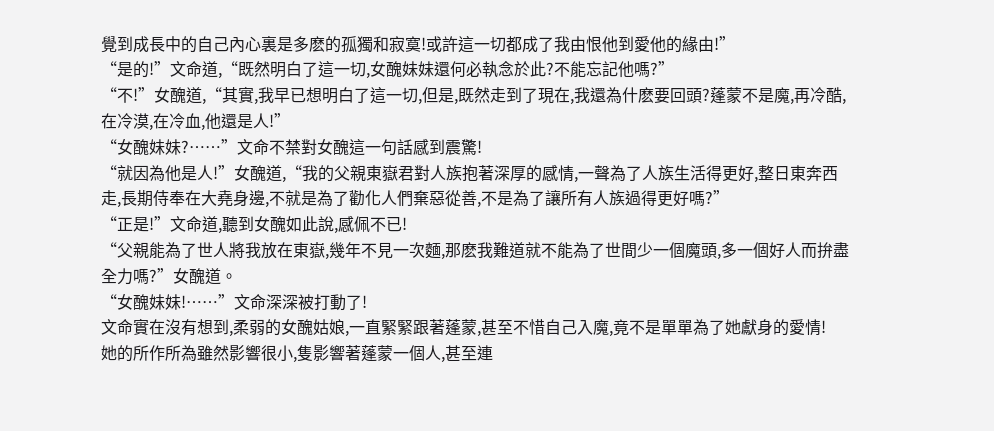覺到成長中的自己內心裏是多麽的孤獨和寂寞!或許這一切都成了我由恨他到愛他的緣由!”
“是的!”文命道,“既然明白了這一切,女醜妹妹還何必執念於此?不能忘記他嗎?”
“不!”女醜道,“其實,我早已想明白了這一切,但是,既然走到了現在,我還為什麽要回頭?蓬蒙不是魔,再冷酷,在冷漠,在冷血,他還是人!”
“女醜妹妹?……”文命不禁對女醜這一句話感到震驚!
“就因為他是人!”女醜道,“我的父親東嶽君對人族抱著深厚的感情,一聲為了人族生活得更好,整日東奔西走,長期侍奉在大堯身邊,不就是為了勸化人們棄惡從善,不是為了讓所有人族過得更好嗎?”
“正是!”文命道,聽到女醜如此說,感佩不已!
“父親能為了世人將我放在東嶽,幾年不見一次麵,那麽我難道就不能為了世間少一個魔頭,多一個好人而拚盡全力嗎?”女醜道。
“女醜妹妹!……”文命深深被打動了!
文命實在沒有想到,柔弱的女醜姑娘,一直緊緊跟著蓬蒙,甚至不惜自己入魔,竟不是單單為了她獻身的愛情!
她的所作所為雖然影響很小,隻影響著蓬蒙一個人,甚至連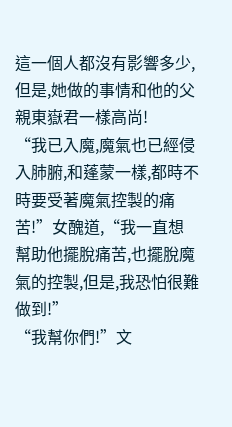這一個人都沒有影響多少,但是,她做的事情和他的父親東嶽君一樣高尚!
“我已入魔,魔氣也已經侵入肺腑,和蓬蒙一樣,都時不時要受著魔氣控製的痛苦!”女醜道,“我一直想幫助他擺脫痛苦,也擺脫魔氣的控製,但是,我恐怕很難做到!”
“我幫你們!”文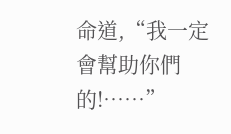命道,“我一定會幫助你們的!……”